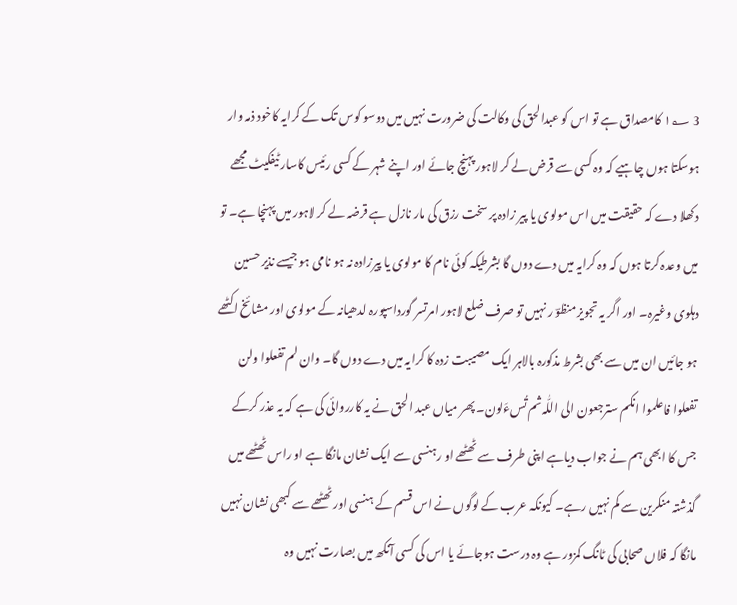3 ۱؂ کامصداق ہے تو اس کو عبدالحق کی وکالت کی ضرورت نہیں میں دوسو کوس تک کے کرایہ کاخود ذمہ وار ہوسکتا ہوں چاہیے کہ وہ کسی سے قرض لے کر لاہور پہنچ جائے اور اپنے شہر کے کسی رئیس کاسار ٹیفکیٹ مجھے دکھلا دے کہ حقیقت میں اس مولوی یا پیر زادہ پر سخت رزق کی مار نازل ہے قرضہ لے کر لاہور میں پہنچا ہے۔ تو میں وعدہ کرتا ہوں کہ وہ کرایہ میں دے دوں گا بشرطیکہ کوئی نام کا مولوی یا پیرزادہ نہ ہو نامی ہو جیسے نذیر حسین دہلوی وغیرہ۔ اور اگر یہ تجویز منظوؔ ر نہیں تو صرف ضلع لاہور امرتسر گورداسپورہ لدھیانہ کے مولوی اور مشائخ اکٹھے ہو جائیں ان میں سے بھی بشرط مذکورہ بالاہر ایک مصیبت زدہ کا کرایہ میں دے دوں گا۔ وان لم تفعلوا ولن تفعلوا فاعلموا انکم سترجعون الی اللّٰہ ثم تُسءَلون۔ پھر میاں عبد الحق نے یہ کارروائی کی ہے کہ یہ عذر کرکے جس کا ابھی ہم نے جواب دیاہے اپنی طرف سے ٹھٹھے او رہنسی سے ایک نشان مانگا ہے او راس ٹھٹھے میں گذشتہ منکرین سے کم نہیں رہے۔ کیونکہ عرب کے لوگوں نے اس قسم کے ہنسی اور ٹھٹھے سے کبھی نشان نہیں مانگا کہ فلاں صحابی کی ٹانگ کمزور ہے وہ درست ہوجائے یا اس کی کسی آنکھ میں بصارت نہیں وہ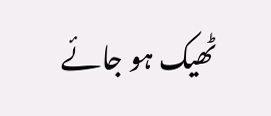ٹھیک ہو جائے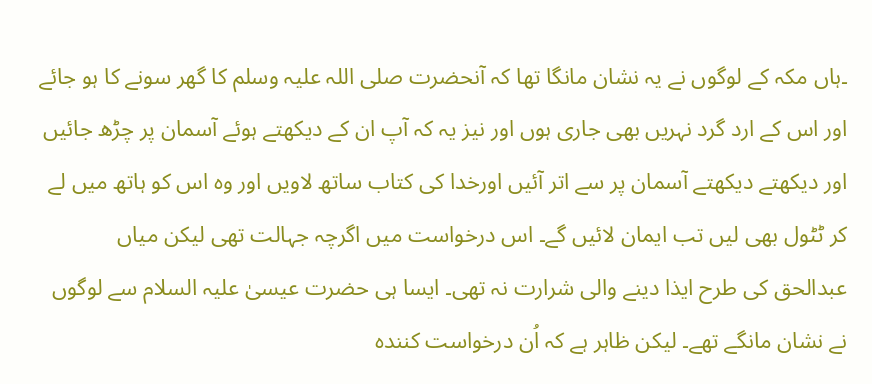۔ہاں مکہ کے لوگوں نے یہ نشان مانگا تھا کہ آنحضرت صلی اللہ علیہ وسلم کا گھر سونے کا ہو جائے اور اس کے ارد گرد نہریں بھی جاری ہوں اور نیز یہ کہ آپ ان کے دیکھتے ہوئے آسمان پر چڑھ جائیں اور دیکھتے دیکھتے آسمان پر سے اتر آئیں اورخدا کی کتاب ساتھ لاویں اور وہ اس کو ہاتھ میں لے کر ٹٹول بھی لیں تب ایمان لائیں گے۔ اس درخواست میں اگرچہ جہالت تھی لیکن میاں عبدالحق کی طرح ایذا دینے والی شرارت نہ تھی۔ ایسا ہی حضرت عیسیٰ علیہ السلام سے لوگوں نے نشان مانگے تھے۔ لیکن ظاہر ہے کہ اُن درخواست کنندہ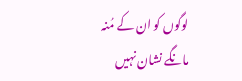لوگوں کو ان کے مُنہ مانگے نشان نہیں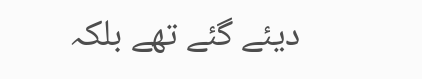دیئے گئے تھے بلکہ